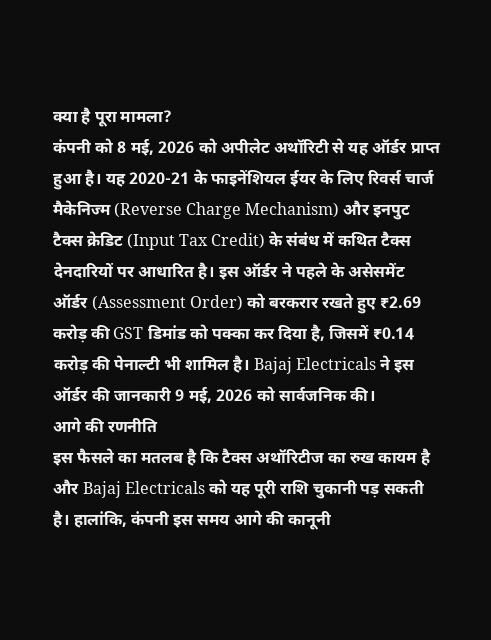क्या है पूरा मामला?
कंपनी को 8 मई, 2026 को अपीलेट अथॉरिटी से यह ऑर्डर प्राप्त हुआ है। यह 2020-21 के फाइनेंशियल ईयर के लिए रिवर्स चार्ज मैकेनिज्म (Reverse Charge Mechanism) और इनपुट टैक्स क्रेडिट (Input Tax Credit) के संबंध में कथित टैक्स देनदारियों पर आधारित है। इस ऑर्डर ने पहले के असेसमेंट ऑर्डर (Assessment Order) को बरकरार रखते हुए ₹2.69 करोड़ की GST डिमांड को पक्का कर दिया है, जिसमें ₹0.14 करोड़ की पेनाल्टी भी शामिल है। Bajaj Electricals ने इस ऑर्डर की जानकारी 9 मई, 2026 को सार्वजनिक की।
आगे की रणनीति
इस फैसले का मतलब है कि टैक्स अथॉरिटीज का रुख कायम है और Bajaj Electricals को यह पूरी राशि चुकानी पड़ सकती है। हालांकि, कंपनी इस समय आगे की कानूनी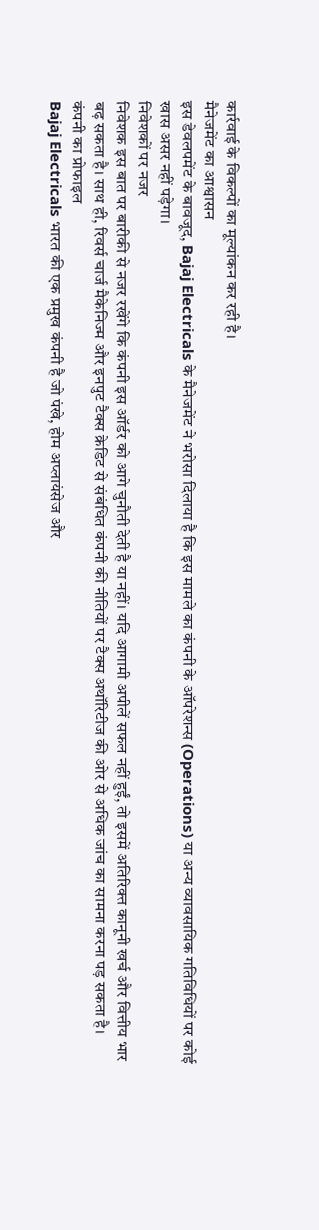कार्रवाई के विकल्पों का मूल्यांकन कर रही है।
मैनेजमेंट का आश्वासन
इस डेवलपमेंट के बावजूद, Bajaj Electricals के मैनेजमेंट ने भरोसा दिलाया है कि इस मामले का कंपनी के ऑपरेशन्स (Operations) या अन्य व्यावसायिक गतिविधियों पर कोई खास असर नहीं पड़ेगा।
निवेशकों पर नजर
निवेशक इस बात पर बारीकी से नजर रखेंगे कि कंपनी इस ऑर्डर को आगे चुनौती देती है या नहीं। यदि आगामी अपीलें सफल नहीं हुईं, तो इसमें अतिरिक्त कानूनी खर्च और वित्तीय भार बढ़ सकता है। साथ ही, रिवर्स चार्ज मैकेनिज्म और इनपुट टैक्स क्रेडिट से संबंधित कंपनी की नीतियों पर टैक्स अथॉरिटीज की ओर से अधिक जांच का सामना करना पड़ सकता है।
कंपनी का प्रोफाइल
Bajaj Electricals भारत की एक प्रमुख कंपनी है जो पंखे, होम अप्लायंसेज और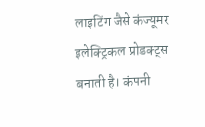लाइटिंग जैसे कंज्यूमर इलेक्ट्रिकल प्रोडक्ट्स बनाती है। कंपनी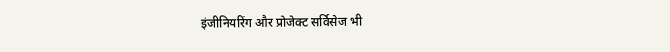इंजीनियरिंग और प्रोजेक्ट सर्विसेज भी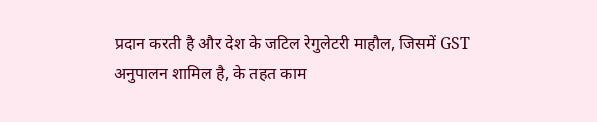प्रदान करती है और देश के जटिल रेगुलेटरी माहौल, जिसमें GST अनुपालन शामिल है, के तहत काम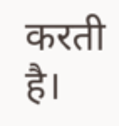करती है।